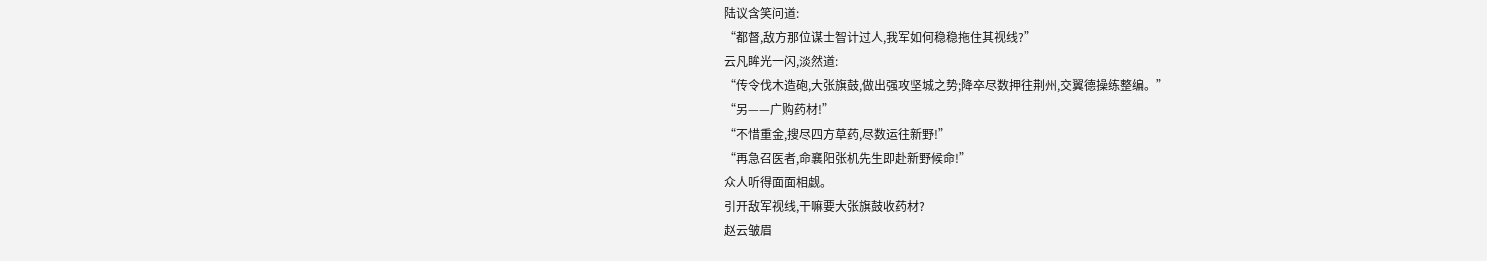陆议含笑问道:
“都督,敌方那位谋士智计过人,我军如何稳稳拖住其视线?”
云凡眸光一闪,淡然道:
“传令伐木造砲,大张旗鼓,做出强攻坚城之势;降卒尽数押往荆州,交翼德操练整编。”
“另——广购药材!”
“不惜重金,搜尽四方草药,尽数运往新野!”
“再急召医者,命襄阳张机先生即赴新野候命!”
众人听得面面相觑。
引开敌军视线,干嘛要大张旗鼓收药材?
赵云皱眉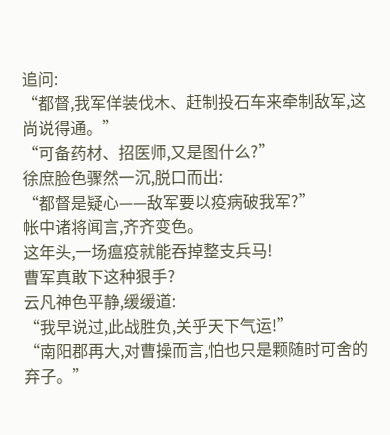追问:
“都督,我军佯装伐木、赶制投石车来牵制敌军,这尚说得通。”
“可备药材、招医师,又是图什么?”
徐庶脸色骤然一沉,脱口而出:
“都督是疑心——敌军要以疫病破我军?”
帐中诸将闻言,齐齐变色。
这年头,一场瘟疫就能吞掉整支兵马!
曹军真敢下这种狠手?
云凡神色平静,缓缓道:
“我早说过,此战胜负,关乎天下气运!”
“南阳郡再大,对曹操而言,怕也只是颗随时可舍的弃子。”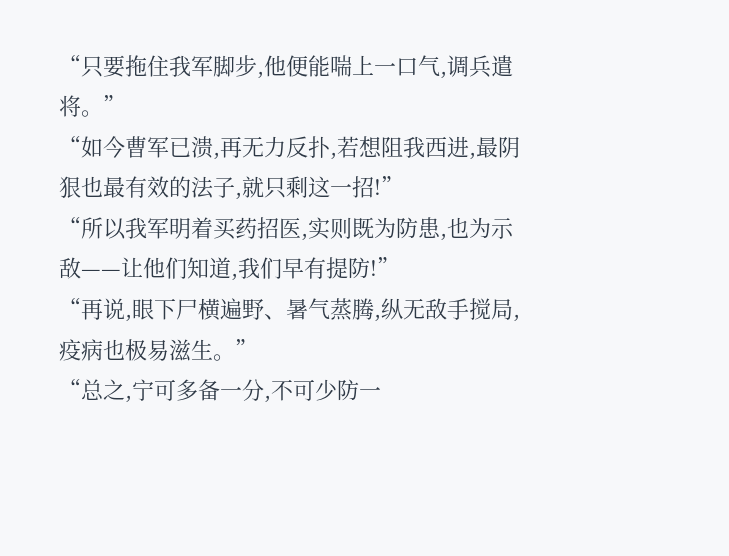“只要拖住我军脚步,他便能喘上一口气,调兵遣将。”
“如今曹军已溃,再无力反扑,若想阻我西进,最阴狠也最有效的法子,就只剩这一招!”
“所以我军明着买药招医,实则既为防患,也为示敌——让他们知道,我们早有提防!”
“再说,眼下尸横遍野、暑气蒸腾,纵无敌手搅局,疫病也极易滋生。”
“总之,宁可多备一分,不可少防一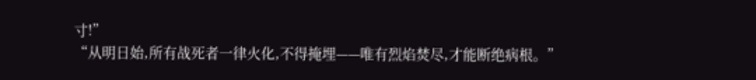寸!”
“从明日始,所有战死者一律火化,不得掩埋——唯有烈焰焚尽,才能断绝病根。”